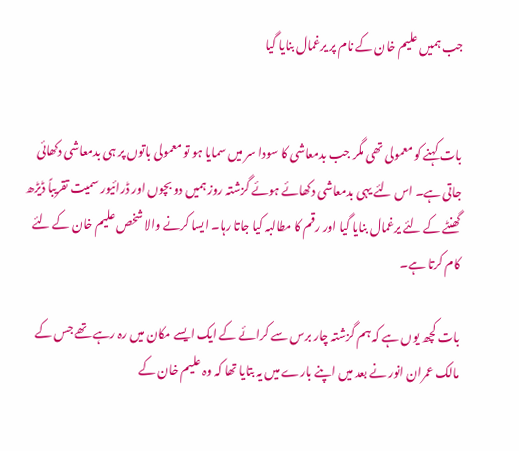جب ہمیں علیم خان کے نام پر یرغمال بنایا گیا


بات کہنے کو معمولی تھی مگر جب بدمعاشی کا سودا سر میں سمایا ہو تو معمولی باتوں پر ہی بدمعاشی دکھائی جاتی ہے۔ اس لئے یہی بدمعاشی دکھائے ہوئے گزشتہ روز ہمیں دو بچوں اور ڈرائیور سمیت تقریباً ڈیڑھ گھنٹے کے لئے یرغمال بنایا گیا اور رقم کا مطالبہ کیا جاتا رہا۔ ایسا کرنے والا شخص علیم خان کے لئے کام کرتا ہے۔

بات کچھ یوں ہے کہ ہم گزشتہ چار برس سے کرائے کے ایک ایسے مکان میں رہ رہے تھے جس کے مالک عمران انور نے بعد میں اپنے بارے میں یہ بتایا تھا کہ وہ علیم خان کے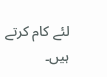لئے کام کرتے ہیں۔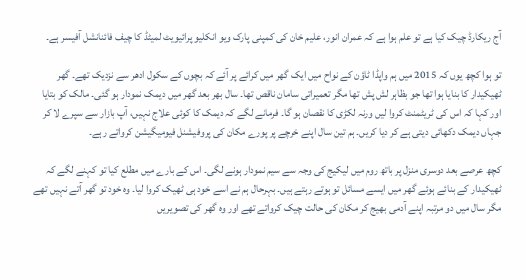آج ریکارڈ چیک کیا ہے تو علم ہوا ہے کہ عمران انور، علیم خان کی کمپنی پارک ویو انکلیو پرائیویٹ لمیٹڈ کا چیف فائنانشل آفیسر ہے۔

تو ہوا کچھ یوں کہ 2015 میں ہم واپڈا ٹاؤن کے نواح میں ایک گھر میں کرائے پر آئے کہ بچوں کے سکول ادھر سے نزدیک تھے۔ گھر ٹھیکیدار کا بنایا ہوا تھا جو بظاہر لش پش تھا مگر تعمیراتی سامان ناقص تھا۔ سال بھر بعد گھر میں دیمک نمودار ہو گئی۔ مالک کو بتایا اور کہا کہ اس کی ٹریٹمنٹ کروا لیں ورنہ لکڑی کا نقصان ہو گا۔ فرمانے لگے کہ دیمک کا کوئی علاج نہیں، آپ بازار سے سپرے لا کر جہاں دیمک دکھائی دیتی ہے کر دیا کریں۔ ہم تین سال اپنے خرچے پر پورے مکان کی پروفیشنل فیومیگیشن کرواتے رہے۔

کچھ عرصے بعد دوسری منزل پر باتھ روم میں لیکیج کی وجہ سے سیم نمودار ہونے لگی۔ اس کے بارے میں مطلع کیا تو کہنے لگے کہ ٹھیکیدار کے بنائے ہوئے گھر میں ایسے مسائل تو ہوتے رہتے ہیں۔ بہرحال ہم نے اسے خود ہی ٹھیک کروا لیا۔ وہ خود تو گھر آتے نہیں تھے مگر سال میں دو مرتبہ اپنے آدمی بھیج کر مکان کی حالت چیک کرواتے تھے اور وہ گھر کی تصویریں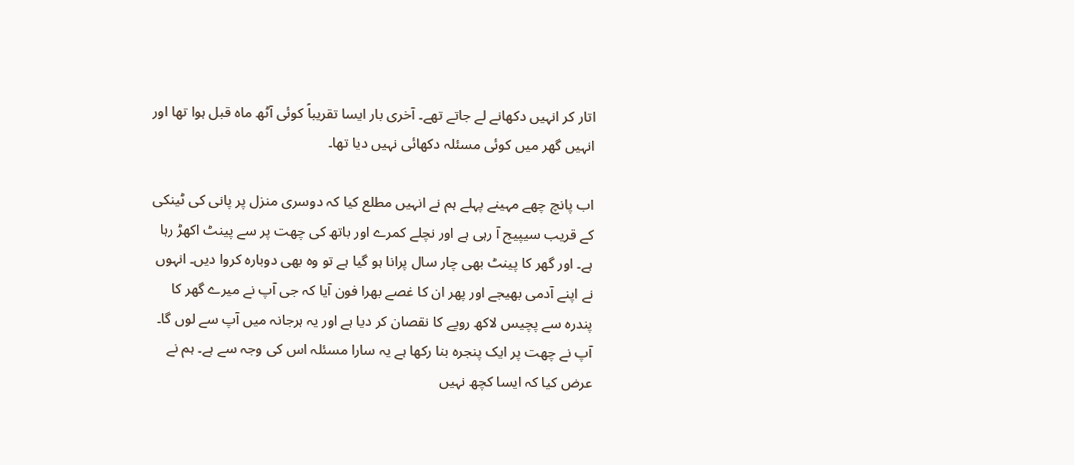اتار کر انہیں دکھانے لے جاتے تھے۔ آخری بار ایسا تقریباً کوئی آٹھ ماہ قبل ہوا تھا اور انہیں گھر میں کوئی مسئلہ دکھائی نہیں دیا تھا۔

اب پانچ چھے مہینے پہلے ہم نے انہیں مطلع کیا کہ دوسری منزل پر پانی کی ٹینکی کے قریب سیپیج آ رہی ہے اور نچلے کمرے اور باتھ کی چھت پر سے پینٹ اکھڑ رہا ہے۔ اور گھر کا پینٹ بھی چار سال پرانا ہو گیا ہے تو وہ بھی دوبارہ کروا دیں۔ انہوں نے اپنے آدمی بھیجے اور پھر ان کا غصے بھرا فون آیا کہ جی آپ نے میرے گھر کا پندرہ سے پچیس لاکھ روپے کا نقصان کر دیا ہے اور یہ ہرجانہ میں آپ سے لوں گا۔ آپ نے چھت پر ایک پنجرہ بنا رکھا ہے یہ سارا مسئلہ اس کی وجہ سے ہے۔ ہم نے عرض کیا کہ ایسا کچھ نہیں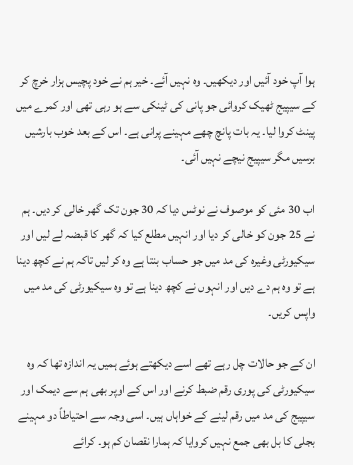ہوا آپ خود آئیں اور دیکھیں۔ وہ نہیں آئے۔ خیر ہم نے خود پچیس ہزار خرچ کر کے سیپیج ٹھیک کروائی جو پانی کی ٹینکی سے ہو رہی تھی اور کمرے میں پینٹ کروا لیا۔ یہ بات پانچ چھے مہینے پرانی ہے۔ اس کے بعد خوب بارشیں برسیں مگر سیپیج نیچے نہیں آئی۔

اب 30 مئی کو موصوف نے نوٹس دیا کہ 30 جون تک گھر خالی کر دیں۔ ہم نے 25 جون کو خالی کر دیا اور انہیں مطلع کیا کہ گھر کا قبضہ لے لیں اور سیکیورٹی وغیرہ کی مد میں جو حساب بنتا ہے وہ کر لیں تاکہ ہم نے کچھ دینا ہے تو وہ ہم دے دیں اور انہوں نے کچھ دینا ہے تو وہ سیکیورٹی کی مد میں واپس کریں۔

ان کے جو حالات چل رہے تھے اسے دیکھتے ہوئے ہمیں یہ اندازہ تھا کہ وہ سیکیورٹی کی پوری رقم ضبط کرنے اور اس کے اوپر بھی ہم سے دیمک اور سیپیج کی مد میں رقم لینے کے خواہاں ہیں۔ اسی وجہ سے احتیاطاً دو مہینے بجلی کا بل بھی جمع نہیں کروایا کہ ہمارا نقصان کم ہو۔ کرائے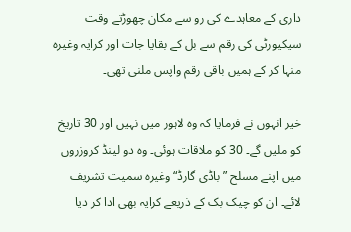داری کے معاہدے کی رو سے مکان چھوڑتے وقت سیکیورٹی کی رقم سے بل کے بقایا جات اور کرایہ وغیرہ منہا کر کے ہمیں باقی رقم واپس ملنی تھی۔

خیر انہوں نے فرمایا کہ وہ لاہور میں نہیں اور 30 تاریخ کو ملیں گے۔ 30 کو ملاقات ہوئی۔ وہ دو لینڈ کروزروں میں اپنے مسلح ”باڈی گارڈ“ وغیرہ سمیت تشریف لائے۔ ان کو چیک بک کے ذریعے کرایہ بھی ادا کر دیا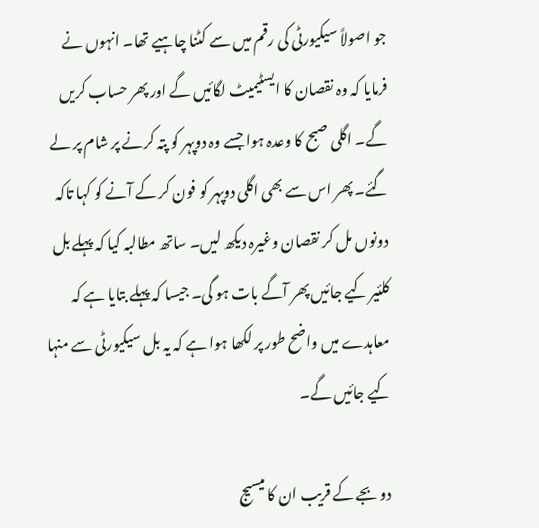جو اصولاً سیکیورٹی کی رقم میں سے کٹنا چاہیے تھا۔ انہوں نے فرمایا کہ وہ نقصان کا ایسٹیمیٹ لگائیں گے اور پھر حساب کریں گے۔ اگلی صبح کا وعدہ ہوا جسے وہ دوپہر کو پتہ کرنے پر شام پر لے گئے۔ پھر اس سے بھی اگلی دوپہر کو فون کر کے آنے کو کہا تاکہ دونوں مل کر نقصان وغیرہ دیکھ لیں۔ ساتھ مطالبہ کیا کہ پہلے بل کلئیر کیے جائیں پھر آگے بات ہو گی۔ جیسا کہ پہلے بتایا ہے کہ معاہدے میں واضح طور پر لکھا ہوا ہے کہ یہ بل سیکیورٹی سے منہا کیے جائیں گے۔

دو بجے کے قریب ان کا میسیج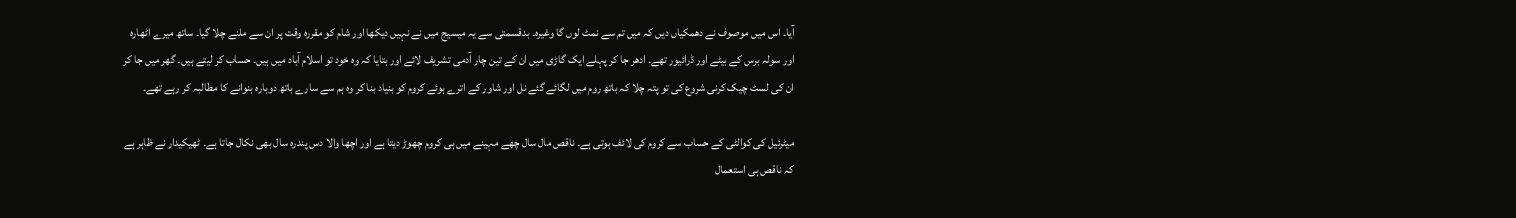آیا۔ اس میں موصوف نے دھمکیاں دیں کہ میں تم سے نمٹ لوں گا وغیرہ۔ بدقسمتی سے یہ میسیج میں نے نہیں دیکھا اور شام کو مقررہ وقت پر ان سے ملنے چلا گیا۔ ساتھ میرے اٹھارہ اور سولہ برس کے بیٹے اور ڈرائیور تھے۔ ادھر جا کر پہلے ایک گاڑی میں ان کے تین چار آدمی تشریف لائے اور بتایا کہ وہ خود تو اسلام آباد میں ہیں۔ حساب کر لیتے ہیں۔ گھر میں جا کر ان کی لسٹ چیک کرنی شروع کی تو پتہ چلا کہ باتھ روم میں لگائے گئے نل اور شاور کے اترے ہوئے کروم کو بنیاد بنا کر وہ ہم سے سارے باتھ دوبارہ بنوانے کا مطالبہ کر رہے تھے۔

میٹرئیل کی کوالٹی کے حساب سے کروم کی لائف ہوتی ہے۔ ناقص مال سال چھے مہینے میں ہی کروم چھوڑ دیتا ہے اور اچھا والا دس پندرہ سال بھی نکال جاتا ہے۔ ٹھیکیدار نے ظاہر ہے کہ ناقص ہی استعمال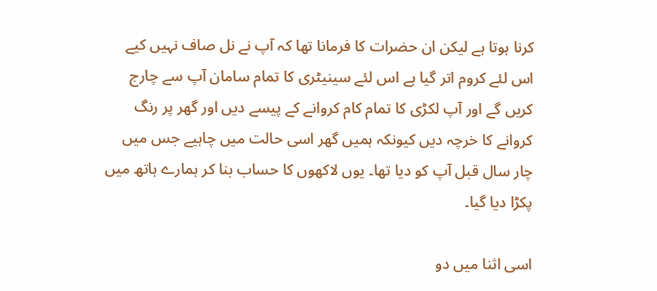کرنا ہوتا ہے لیکن ان حضرات کا فرمانا تھا کہ آپ نے نل صاف نہیں کیے اس لئے کروم اتر گیا ہے اس لئے سینیٹری کا تمام سامان آپ سے چارج کریں گے اور آپ لکڑی کا تمام کام کروانے کے پیسے دیں اور گھر پر رنگ کروانے کا خرچہ دیں کیونکہ ہمیں گھر اسی حالت میں چاہیے جس میں چار سال قبل آپ کو دیا تھا۔ یوں لاکھوں کا حساب بنا کر ہمارے ہاتھ میں پکڑا دیا گیا۔

اسی اثنا میں دو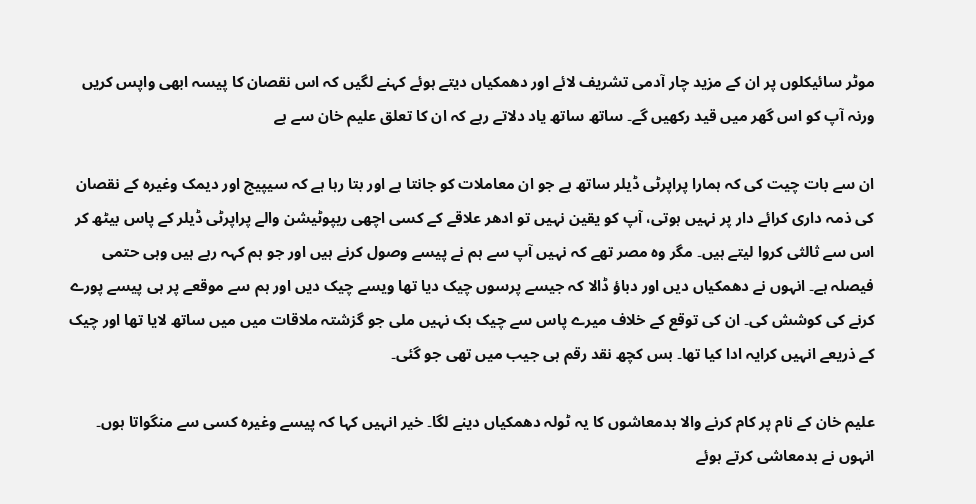موٹر سائیکلوں پر ان کے مزید چار آدمی تشریف لائے اور دھمکیاں دیتے ہوئے کہنے لگیں کہ اس نقصان کا پیسہ ابھی واپس کریں ورنہ آپ کو اس گھر میں قید رکھیں گے۔ ساتھ ساتھ یاد دلاتے رہے کہ ان کا تعلق علیم خان سے ہے

ان سے بات چیت کی کہ ہمارا پراپرٹی ڈیلر ساتھ ہے جو ان معاملات کو جانتا ہے اور بتا رہا ہے کہ سیپیج اور دیمک وغیرہ کے نقصان کی ذمہ داری کرائے دار پر نہیں ہوتی، آپ کو یقین نہیں تو ادھر علاقے کے کسی اچھی ریپوٹیشن والے پراپرٹی ڈیلر کے پاس بیٹھ کر اس سے ثالثی کروا لیتے ہیں۔ مگر وہ مصر تھے کہ نہیں آپ سے ہم نے پیسے وصول کرنے ہیں اور جو ہم کہہ رہے ہیں وہی حتمی فیصلہ ہے۔ انہوں نے دھمکیاں دیں اور دباؤ ڈالا کہ جیسے پرسوں چیک دیا تھا ویسے چیک دیں اور ہم سے موقعے پر ہی پیسے پورے کرنے کی کوشش کی۔ ان کی توقع کے خلاف میرے پاس سے چیک بک نہیں ملی جو گزشتہ ملاقات میں میں ساتھ لایا تھا اور چیک کے ذریعے انہیں کرایہ ادا کیا تھا۔ بس کچھ نقد رقم ہی جیب میں تھی جو گئی۔

علیم خان کے نام پر کام کرنے والا بدمعاشوں کا یہ ٹولہ دھمکیاں دینے لگا۔ خیر انہیں کہا کہ پیسے وغیرہ کسی سے منگواتا ہوں۔ انہوں نے بدمعاشی کرتے ہوئے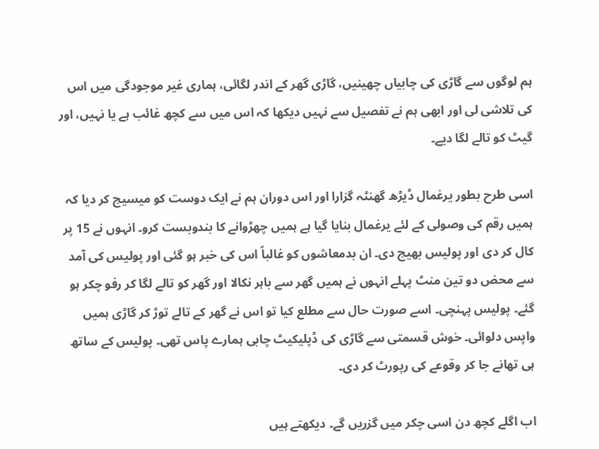ہم لوگوں سے گاڑی کی چابیاں چھینیں، گاڑی گھر کے اندر لگائی، ہماری غیر موجودگی میں اس کی تلاشی لی اور ابھی ہم نے تفصیل سے نہیں دیکھا کہ اس میں سے کچھ غائب ہے یا نہیں، اور گیٹ کو تالے لگا دیے۔

اسی طرح بطور یرغمال ڈیڑھ گھنٹہ گزارا اور اس دوران ہم نے ایک دوست کو میسیج کر دیا کہ ہمیں رقم کی وصولی کے لئے یرغمال بنایا گیا ہے ہمیں چھڑوانے کا بندوبست کرو۔ انہوں نے 15 پر کال کر دی اور پولیس بھیج دی۔ ان بدمعاشوں کو غالباً اس کی خبر ہو گئی اور پولیس کی آمد سے محض دو تین منٹ پہلے انہوں نے ہمیں گھر سے باہر نکالا اور گھر کو تالے لگا کر رفو چکر ہو گئے۔ پولیس پہنچی۔ اسے صورت حال سے مطلع کیا تو اس نے گھر کے تالے توڑ کر گاڑی ہمیں واپس دلوائی۔ خوش قسمتی سے گاڑی کی ڈپلیکیٹ چابی ہمارے پاس تھی۔ پولیس کے ساتھ ہی تھانے جا کر وقوعے کی رپورٹ کر دی۔

اب اگلے کچھ دن اسی چکر میں گزریں گے۔ دیکھتے ہیں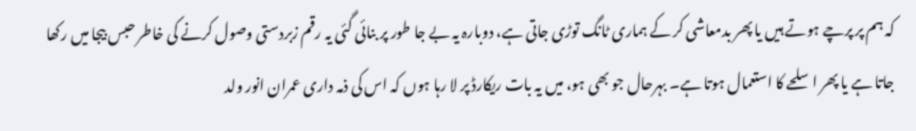کہ ہم پر پرچے ہوتے ہیں یا پھر بدمعاشی کر کے ہماری ٹانگ توڑی جاتی ہے، دوبارہ یہ بے جا طور پر بنائی گئی یہ رقم زبردستی وصول کرنے کی خاطر حبس بیجا میں رکھا جاتا ہے یا پھر اسلحے کا استعمال ہوتا ہے۔ بہرحال جو بھی ہو، میں یہ بات ریکارڈ پر لا رہا ہوں کہ اس کی ذمہ داری عمران انور ولد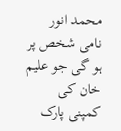محمد انور نامی شخص پر ہو گی جو علیم خان کی کمپنی پارک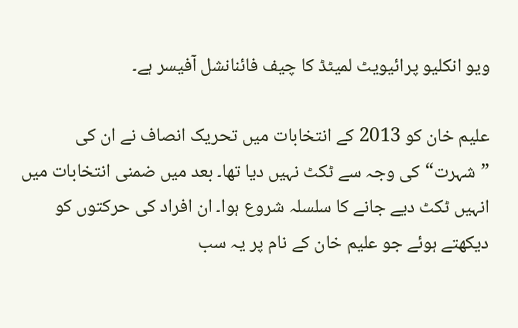ویو انکلیو پرائیویٹ لمیٹڈ کا چیف فائنانشل آفیسر ہے۔

علیم خان کو 2013 کے انتخابات میں تحریک انصاف نے ان کی ”شہرت“ کی وجہ سے ٹکٹ نہیں دیا تھا۔ بعد میں ضمنی انتخابات میں انہیں ٹکٹ دیے جانے کا سلسلہ شروع ہوا۔ ان افراد کی حرکتوں کو دیکھتے ہوئے جو علیم خان کے نام پر یہ سب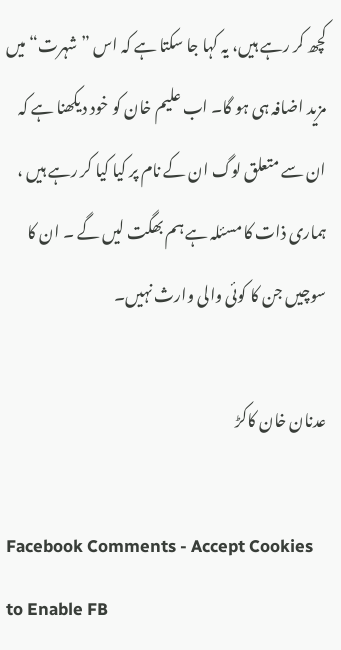کچھ کر رہے ہیں، یہ کہا جا سکتا ہے کہ اس ”شہرت“ میں مزید اضافہ ہی ہو گا۔ اب علیم خان کو خود دیکھنا ہے کہ ان سے متعلق لوگ ان کے نام پر کیا کیا کر رہے ہیں ، ہماری ذات کا مسئلہ ہے ہم بھگت لیں گے ۔ ان کا سوچیں جن کا کوئی والی وارث نہیں۔

عدنان خان کاکڑ

Facebook Comments - Accept Cookies to Enable FB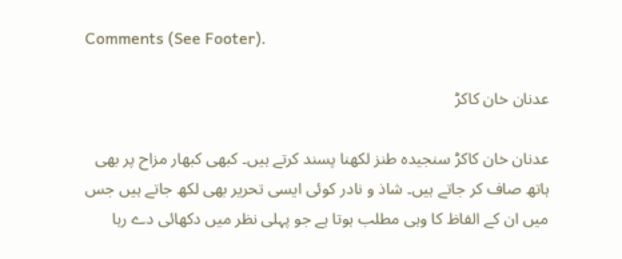Comments (See Footer).

عدنان خان کاکڑ

عدنان خان کاکڑ سنجیدہ طنز لکھنا پسند کرتے ہیں۔ کبھی کبھار مزاح پر بھی ہاتھ صاف کر جاتے ہیں۔ شاذ و نادر کوئی ایسی تحریر بھی لکھ جاتے ہیں جس میں ان کے الفاظ کا وہی مطلب ہوتا ہے جو پہلی نظر میں دکھائی دے رہا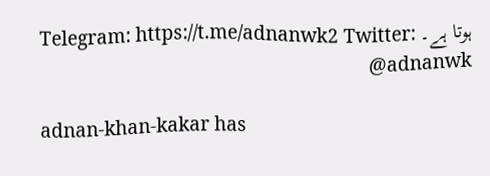ہوتا ہے۔ Telegram: https://t.me/adnanwk2 Twitter: @adnanwk

adnan-khan-kakar has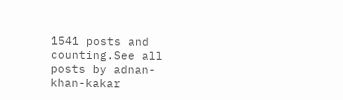1541 posts and counting.See all posts by adnan-khan-kakar